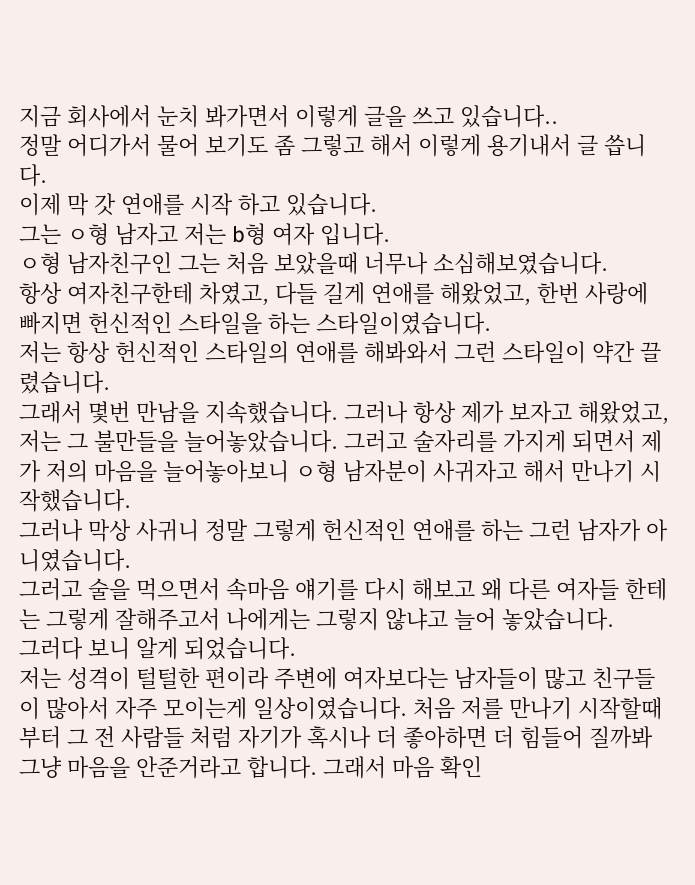지금 회사에서 눈치 봐가면서 이렇게 글을 쓰고 있습니다..
정말 어디가서 물어 보기도 좀 그렇고 해서 이렇게 용기내서 글 씁니다.
이제 막 갓 연애를 시작 하고 있습니다.
그는 ㅇ형 남자고 저는 b형 여자 입니다.
ㅇ형 남자친구인 그는 처음 보았을때 너무나 소심해보였습니다.
항상 여자친구한테 차였고, 다들 길게 연애를 해왔었고, 한번 사랑에 빠지면 헌신적인 스타일을 하는 스타일이였습니다.
저는 항상 헌신적인 스타일의 연애를 해봐와서 그런 스타일이 약간 끌렸습니다.
그래서 몇번 만남을 지속했습니다. 그러나 항상 제가 보자고 해왔었고, 저는 그 불만들을 늘어놓았습니다. 그러고 술자리를 가지게 되면서 제가 저의 마음을 늘어놓아보니 ㅇ형 남자분이 사귀자고 해서 만나기 시작했습니다.
그러나 막상 사귀니 정말 그렇게 헌신적인 연애를 하는 그런 남자가 아니였습니다.
그러고 술을 먹으면서 속마음 얘기를 다시 해보고 왜 다른 여자들 한테는 그렇게 잘해주고서 나에게는 그렇지 않냐고 늘어 놓았습니다.
그러다 보니 알게 되었습니다.
저는 성격이 털털한 편이라 주변에 여자보다는 남자들이 많고 친구들이 많아서 자주 모이는게 일상이였습니다. 처음 저를 만나기 시작할때부터 그 전 사람들 처럼 자기가 혹시나 더 좋아하면 더 힘들어 질까봐 그냥 마음을 안준거라고 합니다. 그래서 마음 확인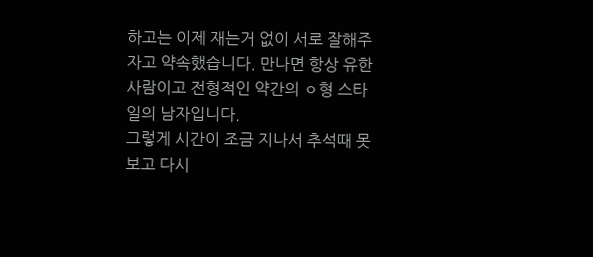하고는 이제 재는거 없이 서로 잘해주자고 약속했습니다. 만나면 항상 유한사람이고 전형적인 약간의 ㅇ형 스타일의 남자입니다.
그렇게 시간이 조금 지나서 추석때 못보고 다시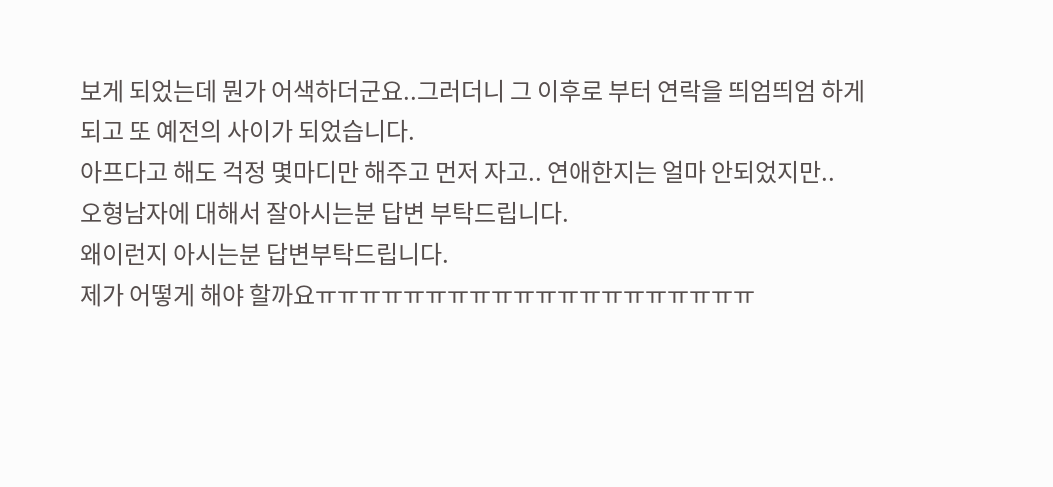보게 되었는데 뭔가 어색하더군요..그러더니 그 이후로 부터 연락을 띄엄띄엄 하게 되고 또 예전의 사이가 되었습니다.
아프다고 해도 걱정 몇마디만 해주고 먼저 자고.. 연애한지는 얼마 안되었지만..
오형남자에 대해서 잘아시는분 답변 부탁드립니다.
왜이런지 아시는분 답변부탁드립니다.
제가 어떻게 해야 할까요ㅠㅠㅠㅠㅠㅠㅠㅠㅠㅠㅠㅠㅠㅠㅠㅠㅠㅠㅠㅠ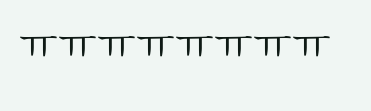ㅠㅠㅠㅠㅠㅠㅠㅠ